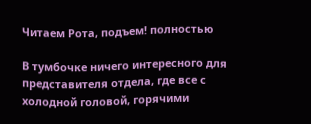Читаем Рота, подъем! полностью

В тумбочке ничего интересного для представителя отдела, где все с холодной головой, горячими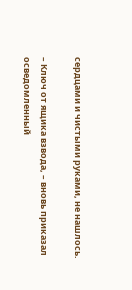сердцами и чистыми руками, не нашлось.

– Ключ от ящика взвода, – вновь приказал осведомленный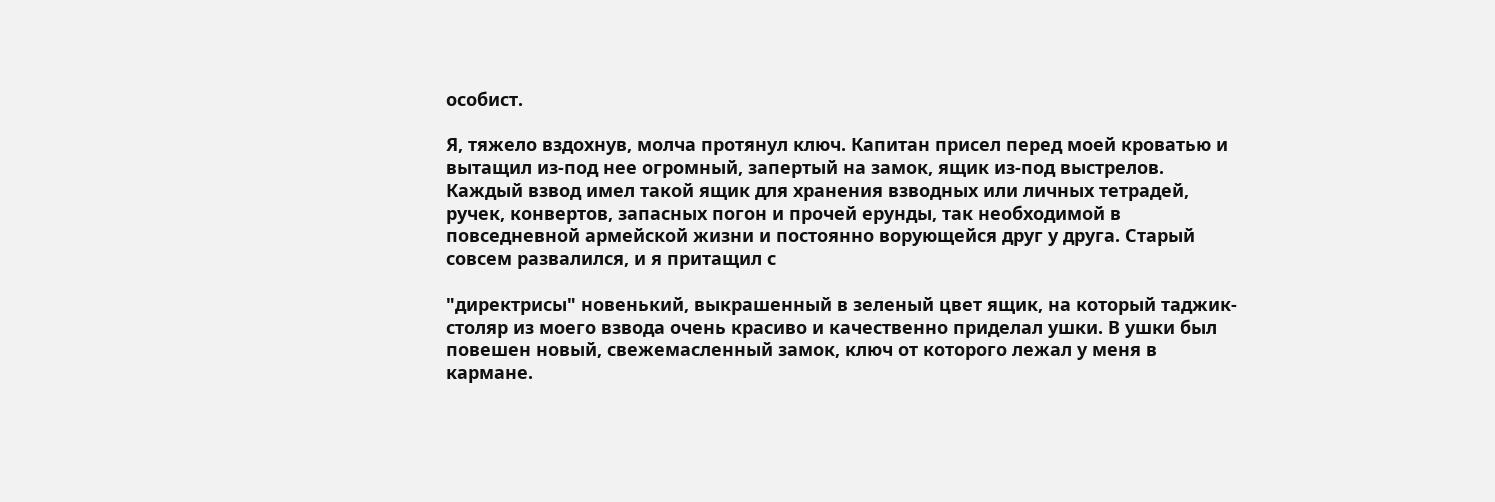особист.

Я, тяжело вздохнув, молча протянул ключ. Капитан присел перед моей кроватью и вытащил из-под нее огромный, запертый на замок, ящик из-под выстрелов. Каждый взвод имел такой ящик для хранения взводных или личных тетрадей, ручек, конвертов, запасных погон и прочей ерунды, так необходимой в повседневной армейской жизни и постоянно ворующейся друг у друга. Старый совсем развалился, и я притащил с

"директрисы" новенький, выкрашенный в зеленый цвет ящик, на который таджик-столяр из моего взвода очень красиво и качественно приделал ушки. В ушки был повешен новый, свежемасленный замок, ключ от которого лежал у меня в кармане.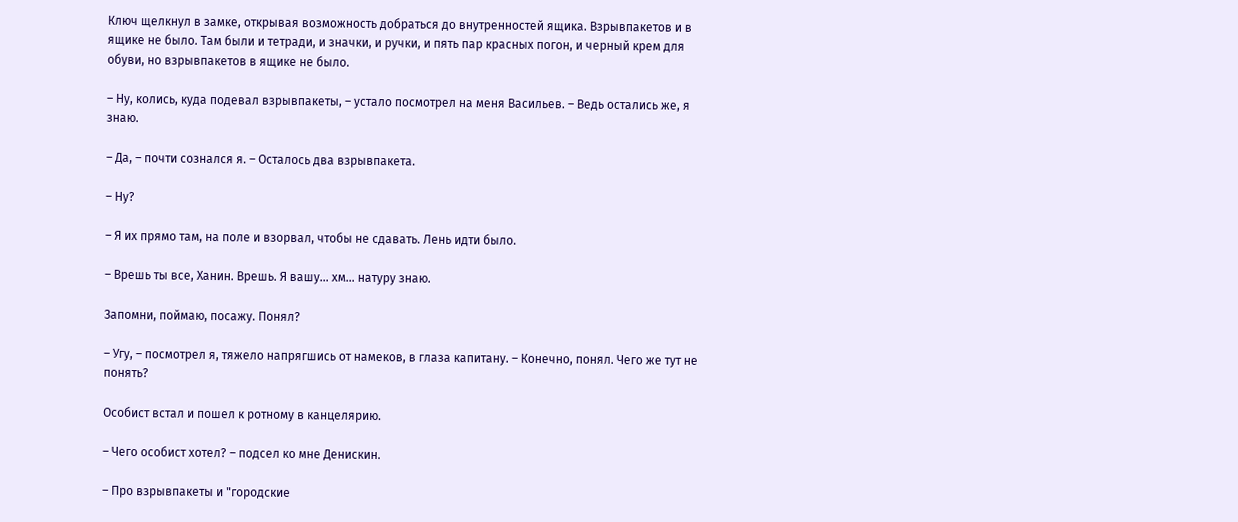Ключ щелкнул в замке, открывая возможность добраться до внутренностей ящика. Взрывпакетов и в ящике не было. Там были и тетради, и значки, и ручки, и пять пар красных погон, и черный крем для обуви, но взрывпакетов в ящике не было.

– Ну, колись, куда подевал взрывпакеты, – устало посмотрел на меня Васильев. – Ведь остались же, я знаю.

– Да, – почти сознался я. – Осталось два взрывпакета.

– Ну?

– Я их прямо там, на поле и взорвал, чтобы не сдавать. Лень идти было.

– Врешь ты все, Ханин. Врешь. Я вашу… хм… натуру знаю.

Запомни, поймаю, посажу. Понял?

– Угу, – посмотрел я, тяжело напрягшись от намеков, в глаза капитану. – Конечно, понял. Чего же тут не понять?

Особист встал и пошел к ротному в канцелярию.

– Чего особист хотел? – подсел ко мне Денискин.

– Про взрывпакеты и "городские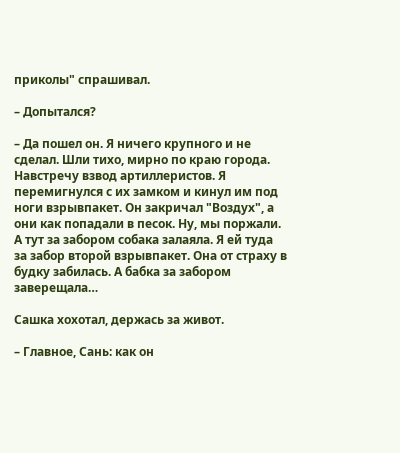приколы" спрашивал.

– Допытался?

– Да пошел он. Я ничего крупного и не сделал. Шли тихо, мирно по краю города. Навстречу взвод артиллеристов. Я перемигнулся с их замком и кинул им под ноги взрывпакет. Он закричал "Воздух", а они как попадали в песок. Ну, мы поржали. А тут за забором собака залаяла. Я ей туда за забор второй взрывпакет. Она от страху в будку забилась. А бабка за забором заверещала…

Сашка хохотал, держась за живот.

– Главное, Сань: как он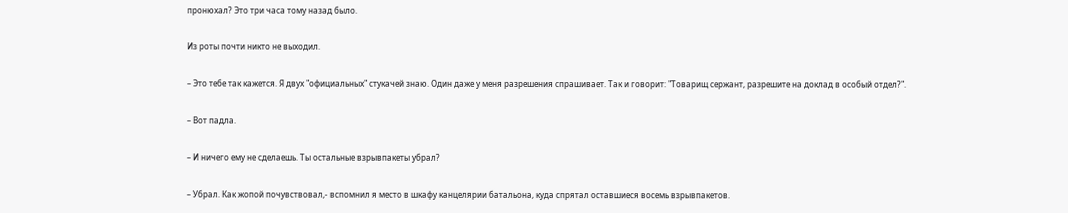пронюхал? Это три часа тому назад было.

Из роты почти никто не выходил.

– Это тебе так кажется. Я двух "официальных" стукачей знаю. Один даже у меня разрешения спрашивает. Так и говорит: "Товарищ сержант, разрешите на доклад в особый отдел?".

– Вот падла.

– И ничего ему не сделаешь. Ты остальные взрывпакеты убрал?

– Убрал. Как жопой почувствовал,- вспомнил я место в шкафу канцелярии батальона, куда спрятал оставшиеся восемь взрывпакетов.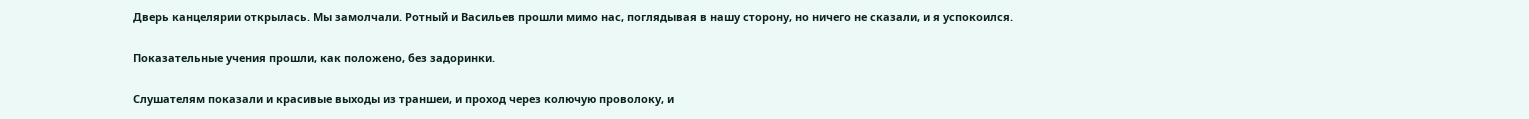Дверь канцелярии открылась. Мы замолчали. Ротный и Васильев прошли мимо нас, поглядывая в нашу сторону, но ничего не сказали, и я успокоился.

Показательные учения прошли, как положено, без задоринки.

Слушателям показали и красивые выходы из траншеи, и проход через колючую проволоку, и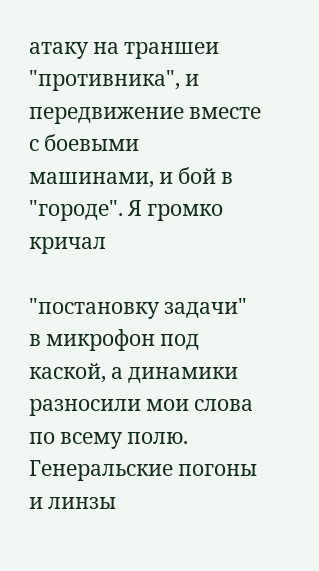атаку на траншеи "противника", и передвижение вместе с боевыми машинами, и бой в "городе". Я громко кричал

"постановку задачи" в микрофон под каской, а динамики разносили мои слова по всему полю. Генеральские погоны и линзы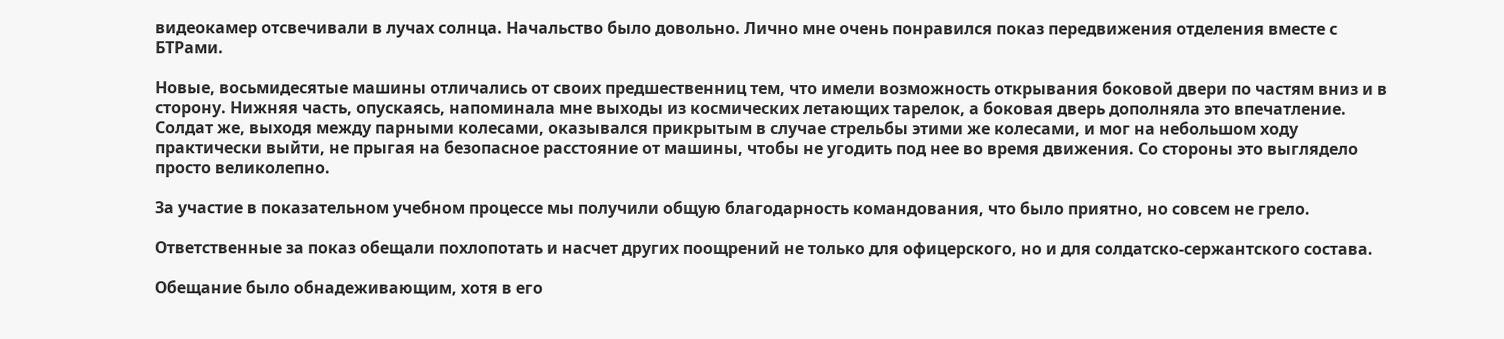видеокамер отсвечивали в лучах солнца. Начальство было довольно. Лично мне очень понравился показ передвижения отделения вместе с БТРами.

Новые, восьмидесятые машины отличались от своих предшественниц тем, что имели возможность открывания боковой двери по частям вниз и в сторону. Нижняя часть, опускаясь, напоминала мне выходы из космических летающих тарелок, а боковая дверь дополняла это впечатление. Солдат же, выходя между парными колесами, оказывался прикрытым в случае стрельбы этими же колесами, и мог на небольшом ходу практически выйти, не прыгая на безопасное расстояние от машины, чтобы не угодить под нее во время движения. Со стороны это выглядело просто великолепно.

За участие в показательном учебном процессе мы получили общую благодарность командования, что было приятно, но совсем не грело.

Ответственные за показ обещали похлопотать и насчет других поощрений не только для офицерского, но и для солдатско-сержантского состава.

Обещание было обнадеживающим, хотя в его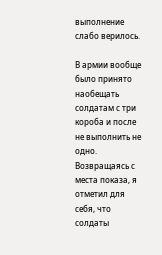выполнение слабо верилось.

В армии вообще было принято наобещать солдатам с три короба и после не выполнить не одно. Возвращаясь с места показа, я отметил для себя, что солдаты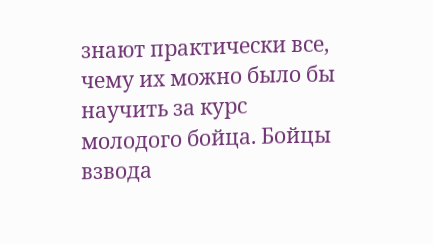знают практически все, чему их можно было бы научить за курс молодого бойца. Бойцы взвода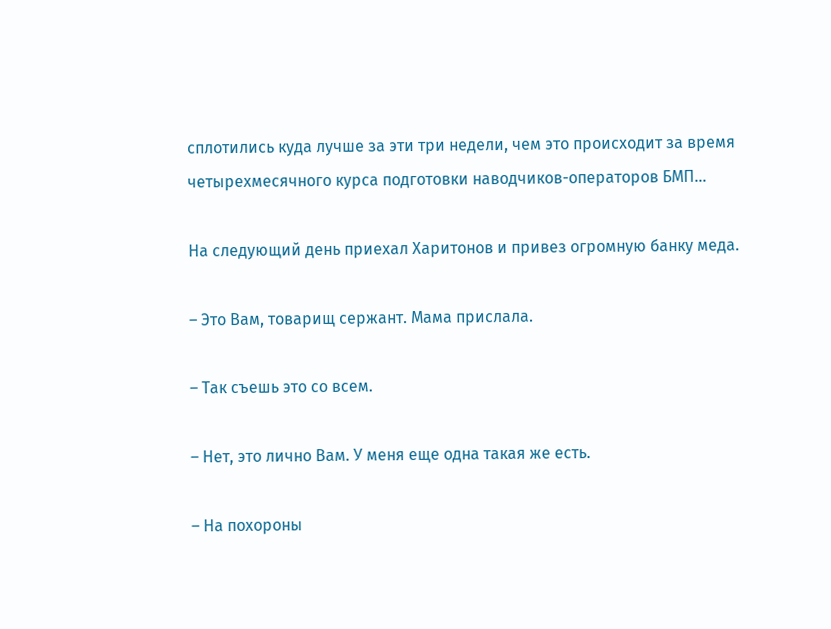сплотились куда лучше за эти три недели, чем это происходит за время четырехмесячного курса подготовки наводчиков-операторов БМП…

На следующий день приехал Харитонов и привез огромную банку меда.

– Это Вам, товарищ сержант. Мама прислала.

– Так съешь это со всем.

– Нет, это лично Вам. У меня еще одна такая же есть.

– На похороны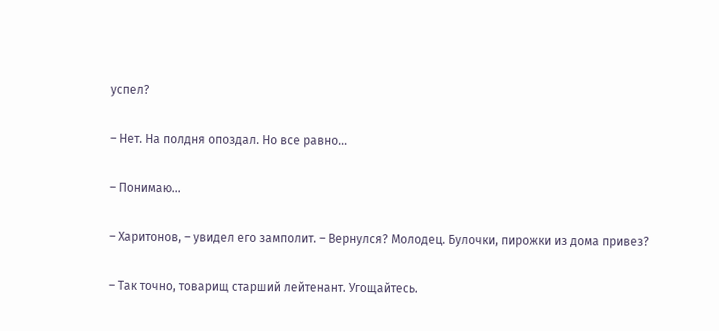успел?

– Нет. На полдня опоздал. Но все равно…

– Понимаю…

– Харитонов, – увидел его замполит. – Вернулся? Молодец. Булочки, пирожки из дома привез?

– Так точно, товарищ старший лейтенант. Угощайтесь.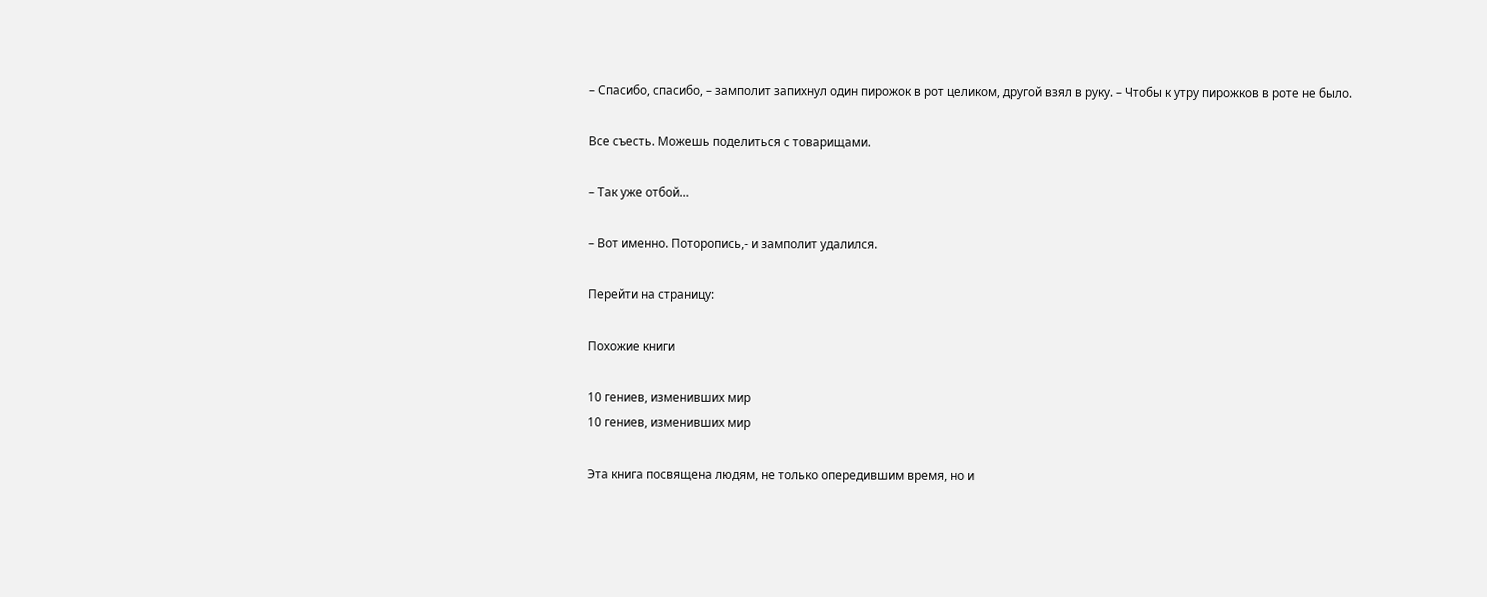– Спасибо, спасибо, – замполит запихнул один пирожок в рот целиком, другой взял в руку. – Чтобы к утру пирожков в роте не было.

Все съесть. Можешь поделиться с товарищами.

– Так уже отбой…

– Вот именно. Поторопись,- и замполит удалился.

Перейти на страницу:

Похожие книги

10 гениев, изменивших мир
10 гениев, изменивших мир

Эта книга посвящена людям, не только опередившим время, но и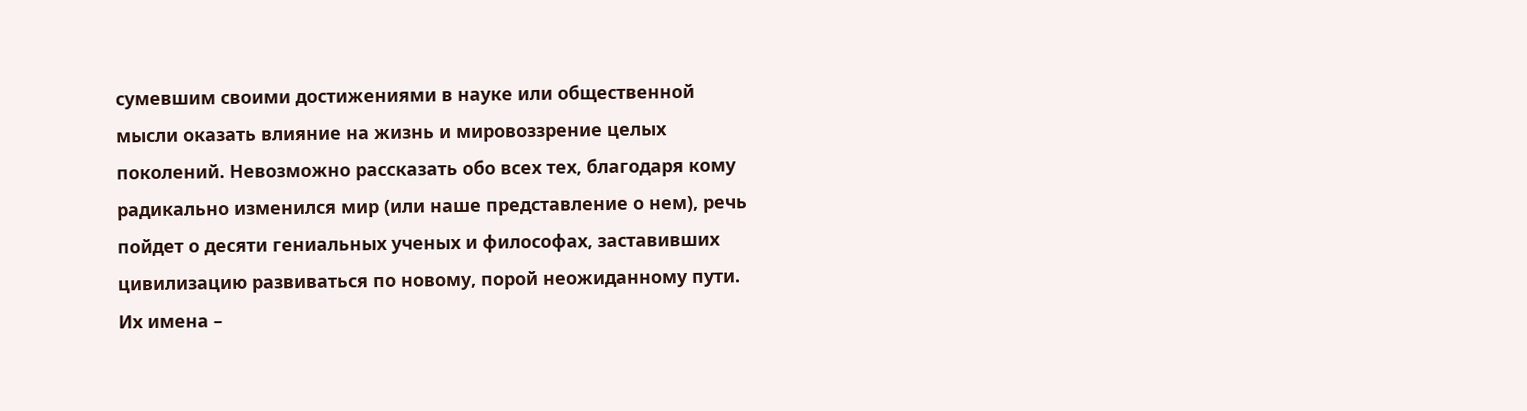сумевшим своими достижениями в науке или общественной мысли оказать влияние на жизнь и мировоззрение целых поколений. Невозможно рассказать обо всех тех, благодаря кому радикально изменился мир (или наше представление о нем), речь пойдет о десяти гениальных ученых и философах, заставивших цивилизацию развиваться по новому, порой неожиданному пути. Их имена –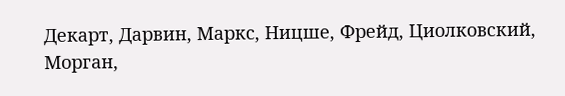Декарт, Дарвин, Маркс, Ницше, Фрейд, Циолковский, Морган,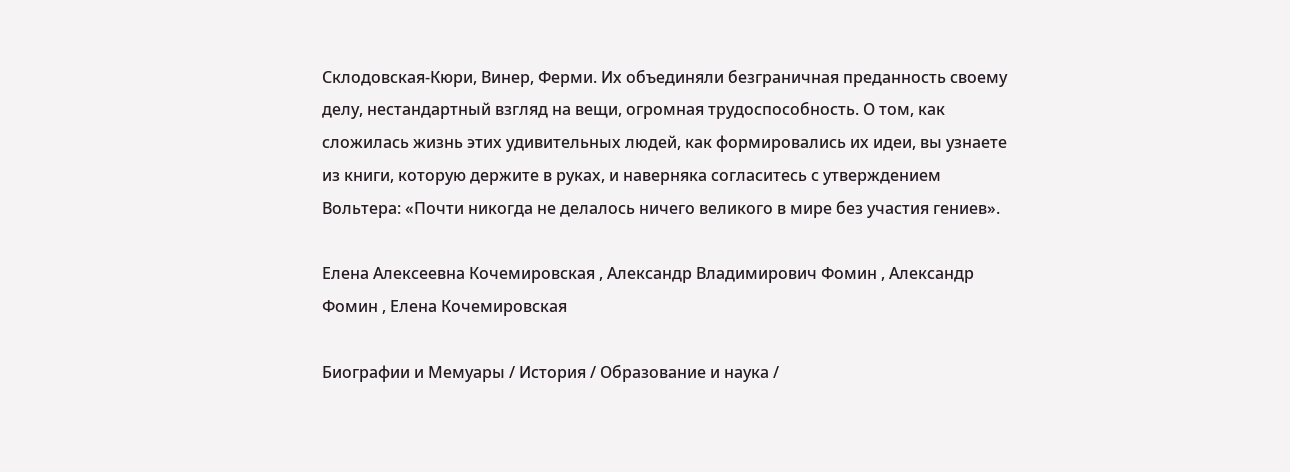Склодовская-Кюри, Винер, Ферми. Их объединяли безграничная преданность своему делу, нестандартный взгляд на вещи, огромная трудоспособность. О том, как сложилась жизнь этих удивительных людей, как формировались их идеи, вы узнаете из книги, которую держите в руках, и наверняка согласитесь с утверждением Вольтера: «Почти никогда не делалось ничего великого в мире без участия гениев».

Елена Алексеевна Кочемировская , Александр Владимирович Фомин , Александр Фомин , Елена Кочемировская

Биографии и Мемуары / История / Образование и наука /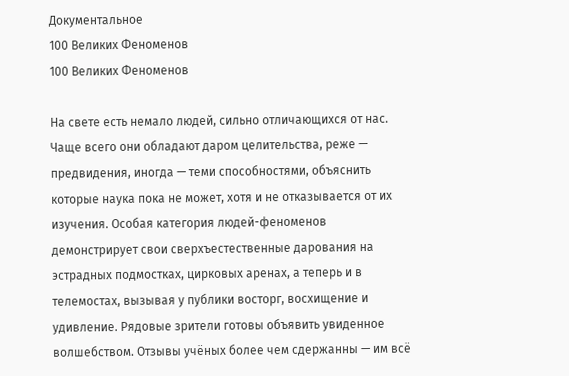Документальное
100 Великих Феноменов
100 Великих Феноменов

На свете есть немало людей, сильно отличающихся от нас. Чаще всего они обладают даром целительства, реже — предвидения, иногда — теми способностями, объяснить которые наука пока не может, хотя и не отказывается от их изучения. Особая категория людей-феноменов демонстрирует свои сверхъестественные дарования на эстрадных подмостках, цирковых аренах, а теперь и в телемостах, вызывая у публики восторг, восхищение и удивление. Рядовые зрители готовы объявить увиденное волшебством. Отзывы учёных более чем сдержанны — им всё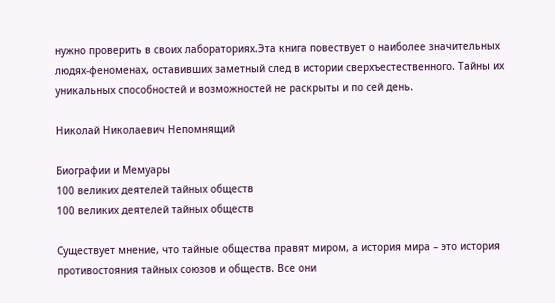нужно проверить в своих лабораториях.Эта книга повествует о наиболее значительных людях-феноменах, оставивших заметный след в истории сверхъестественного. Тайны их уникальных способностей и возможностей не раскрыты и по сей день.

Николай Николаевич Непомнящий

Биографии и Мемуары
100 великих деятелей тайных обществ
100 великих деятелей тайных обществ

Существует мнение, что тайные общества правят миром, а история мира – это история противостояния тайных союзов и обществ. Все они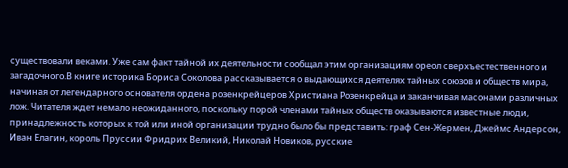существовали веками. Уже сам факт тайной их деятельности сообщал этим организациям ореол сверхъестественного и загадочного.В книге историка Бориса Соколова рассказывается о выдающихся деятелях тайных союзов и обществ мира, начиная от легендарного основателя ордена розенкрейцеров Христиана Розенкрейца и заканчивая масонами различных лож. Читателя ждет немало неожиданного, поскольку порой членами тайных обществ оказываются известные люди, принадлежность которых к той или иной организации трудно было бы представить: граф Сен-Жермен, Джеймс Андерсон, Иван Елагин, король Пруссии Фридрих Великий, Николай Новиков, русские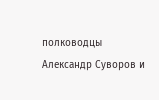полководцы Александр Суворов и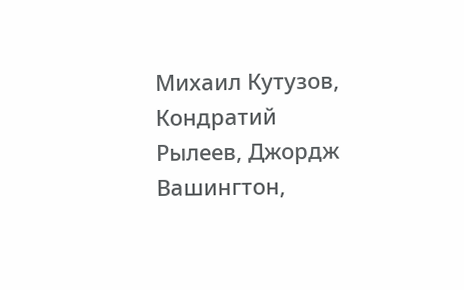Михаил Кутузов, Кондратий Рылеев, Джордж Вашингтон,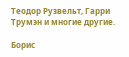Теодор Рузвельт, Гарри Трумэн и многие другие.

Борис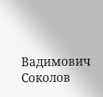Вадимович Соколов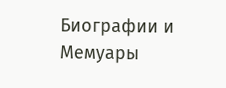Биографии и Мемуары